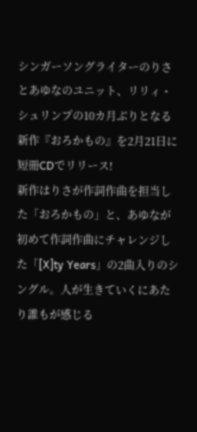シンガーソングライターのりさとあゆなのユニット、リリィ・シュリンプの10カ月ぶりとなる新作『おろかもの』を2月21日に短冊CDでリリース!
新作はりさが作詞作曲を担当した「おろかもの」と、あゆなが初めて作詞作曲にチャレンジした「[X]ty Years」の2曲入りのシングル。人が生きていくにあたり誰もが感じる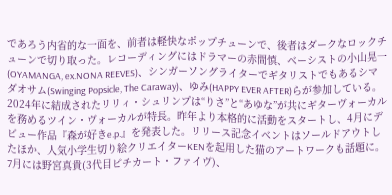であろう内省的な一面を、前者は軽快なポップチューンで、後者はダークなロックチューンで切り取った。レコーディングにはドラマーの赤間慎、ベーシストの小山晃一(OYAMANGA, ex.NONA REEVES)、シンガーソングライターでギタリストでもあるシマダオサム(Swinging Popsicle, The Caraway)、ゆみ(HAPPY EVER AFTER)らが参加している。
2024年に結成されたリリィ・シュリンプは“りさ”と“あゆな”が共にギターヴォーカルを務めるツイン・ヴォーカルが特長。昨年より本格的に活動をスタートし、4月にデビュー作品『森が好きe.p.』を発表した。リリース記念イベントはソールドアウトしたほか、人気小学生切り絵クリエイターKENを起用した猫のアートワークも話題に。7月には野宮真貴(3代目ピチカート・ファイヴ)、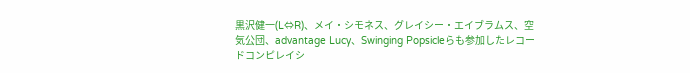黒沢健一(L⇔R)、メイ・シモネス、グレイシー・エイブラムス、空気公団、advantage Lucy、Swinging Popsicleらも参加したレコードコンピレイシ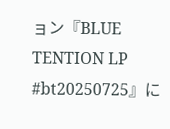ョン『BLUE TENTION LP #bt20250725』に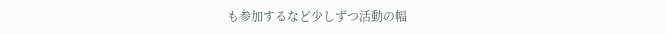も参加するなど少しずつ活動の幅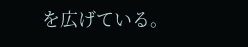を広げている。